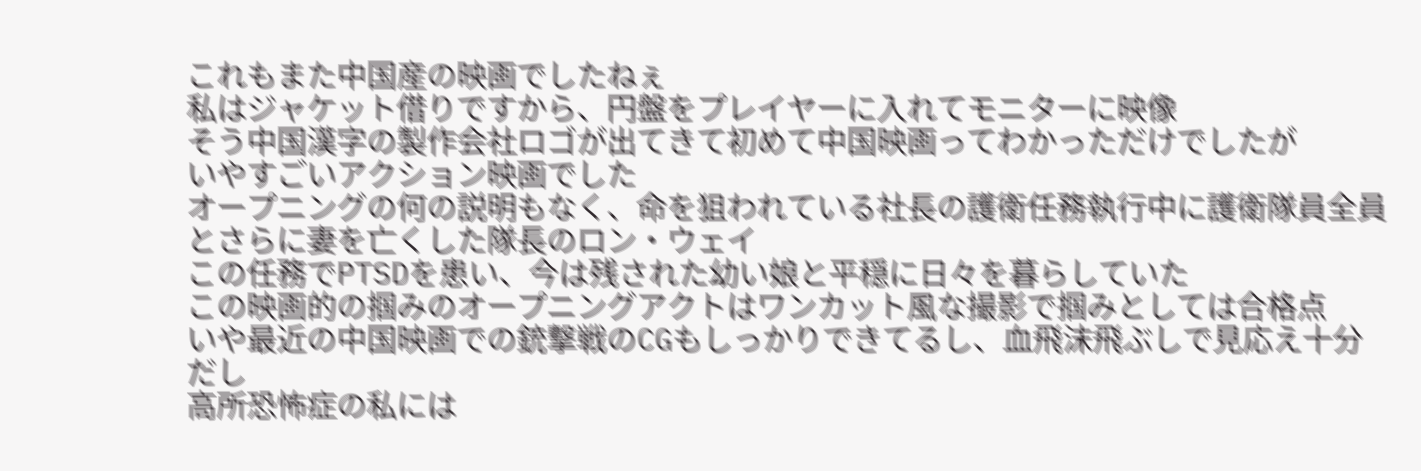これもまた中国産の映画でしたねぇ
私はジャケット借りですから、円盤をプレイヤーに入れてモニターに映像
そう中国漢字の製作会社ロゴが出てきて初めて中国映画ってわかっただけでしたが
いやすごいアクション映画でした
オープニングの何の説明もなく、命を狙われている社長の護衛任務執行中に護衛隊員全員とさらに妻を亡くした隊長のロン・ウェイ
この任務でPTSDを患い、今は残された幼い娘と平穏に日々を暮らしていた
この映画的の掴みのオープニングアクトはワンカット風な撮影で掴みとしては合格点
いや最近の中国映画での銃撃戦のCGもしっかりできてるし、血飛沫飛ぶしで見応え十分だし
高所恐怖症の私には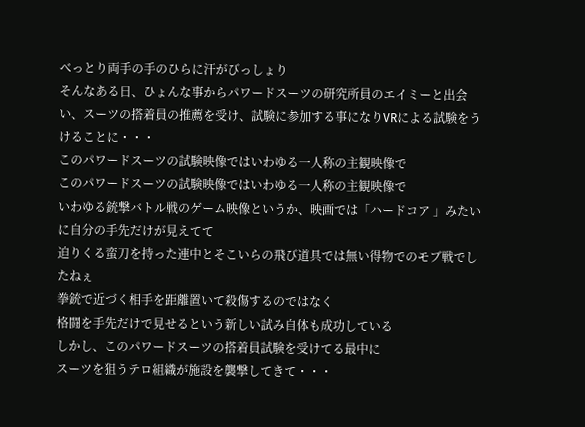べっとり両手の手のひらに汗がびっしょり
そんなある日、ひょんな事からパワードスーツの研究所員のエイミーと出会い、スーツの搭着員の推薦を受け、試験に参加する事になりVRによる試験をうけることに・・・
このパワードスーツの試験映像ではいわゆる一人称の主観映像で
このパワードスーツの試験映像ではいわゆる一人称の主観映像で
いわゆる銃撃バトル戦のゲーム映像というか、映画では「ハードコア 」みたいに自分の手先だけが見えてて
迫りくる蛮刀を持った連中とそこいらの飛び道具では無い得物でのモブ戦でしたねぇ
拳銃で近づく相手を距離置いて殺傷するのではなく
格闘を手先だけで見せるという新しい試み自体も成功している
しかし、このパワードスーツの搭着員試験を受けてる最中に
スーツを狙うテロ組織が施設を襲撃してきて・・・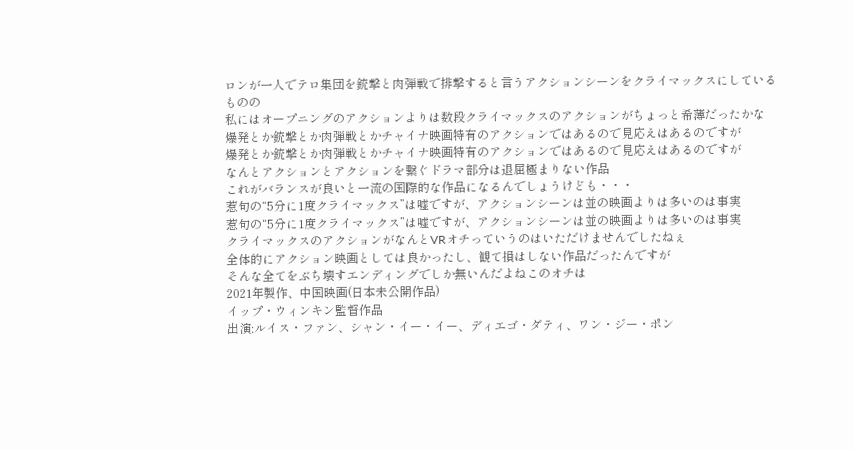ロンが一人でテロ集団を銃撃と肉弾戦で排撃すると言うアクションシーンをクライマックスにしているものの
私にはオープニングのアクションよりは数段クライマックスのアクションがちょっと希薄だったかな
爆発とか銃撃とか肉弾戦とかチャイナ映画特有のアクションではあるので見応えはあるのですが
爆発とか銃撃とか肉弾戦とかチャイナ映画特有のアクションではあるので見応えはあるのですが
なんとアクションとアクションを繋ぐドラマ部分は退屈極まりない作品
これがバランスが良いと一流の国際的な作品になるんでしょうけども・・・
惹句の“5分に1度クライマックス”は嘘ですが、アクションシーンは並の映画よりは多いのは事実
惹句の“5分に1度クライマックス”は嘘ですが、アクションシーンは並の映画よりは多いのは事実
クライマックスのアクションがなんとVRオチっていうのはいただけませんでしたねぇ
全体的にアクション映画としては良かったし、観て損はしない作品だったんですが
そんな全てをぶち壊すエンディングでしか無いんだよねこのオチは
2021年製作、中国映画(日本未公開作品)
イップ・ウィンキン監督作品
出演:ルイス・ファン、シャン・イー・イー、ディエゴ・ダティ、ワン・ジー・ポン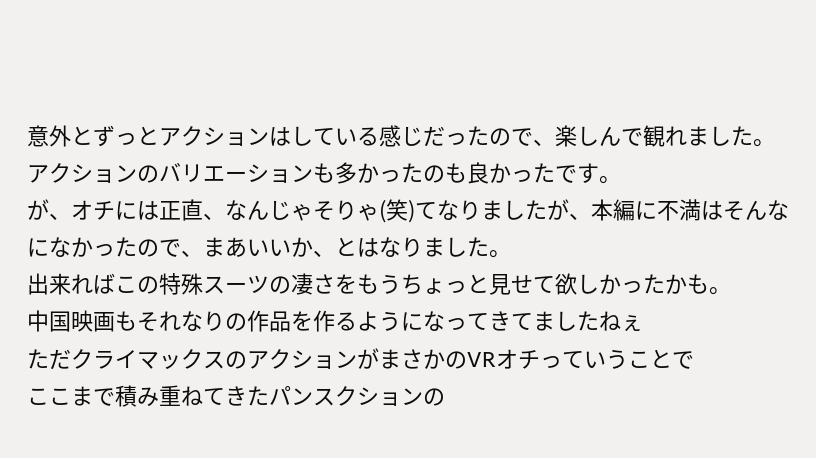意外とずっとアクションはしている感じだったので、楽しんで観れました。
アクションのバリエーションも多かったのも良かったです。
が、オチには正直、なんじゃそりゃ(笑)てなりましたが、本編に不満はそんなになかったので、まあいいか、とはなりました。
出来ればこの特殊スーツの凄さをもうちょっと見せて欲しかったかも。
中国映画もそれなりの作品を作るようになってきてましたねぇ
ただクライマックスのアクションがまさかのVRオチっていうことで
ここまで積み重ねてきたパンスクションの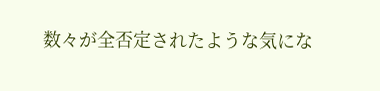数々が全否定されたような気にな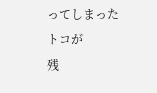ってしまったトコが
残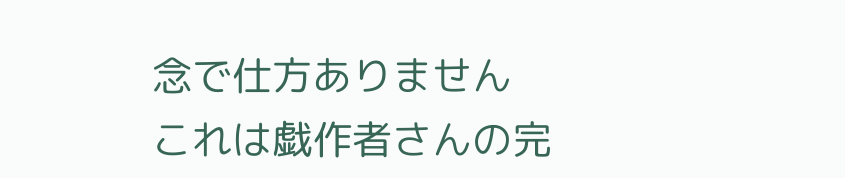念で仕方ありません
これは戯作者さんの完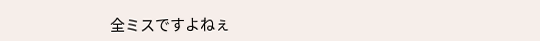全ミスですよねぇ